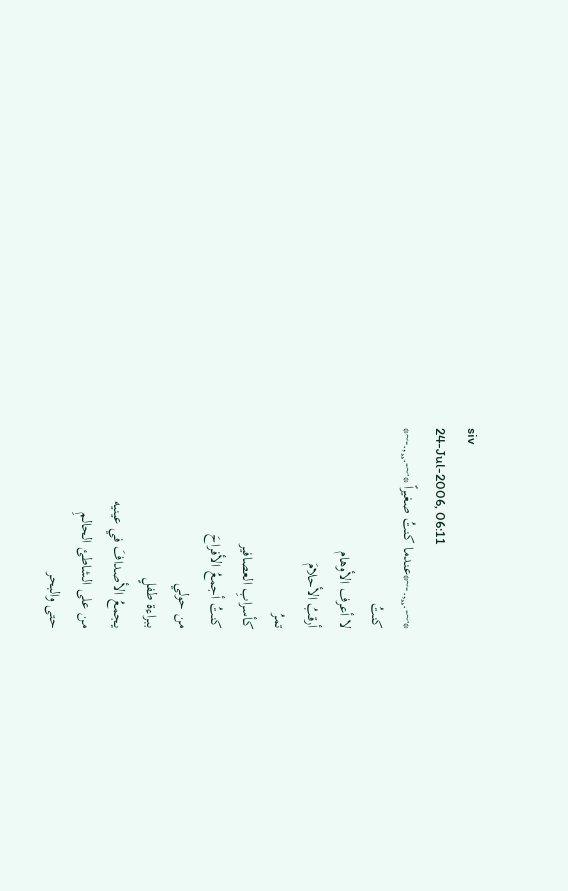siv
24-Jul-2006, 06:11
*·~-.¸¸,.-~*عندما كنتُ صغيراً *·~-.¸¸,.-~*
كنتُ
لا أعرف الأوهام
أرقبُ الأحلامَ
تمرُ
كأسرابِ العصافير
كنتُ أجمعُ الأفراحَ
من حولي
ببراءة طفلٍ
يجمعُ الأصدافَ في عينيه
من على الشاطئ الحالمِ
حتى والبحر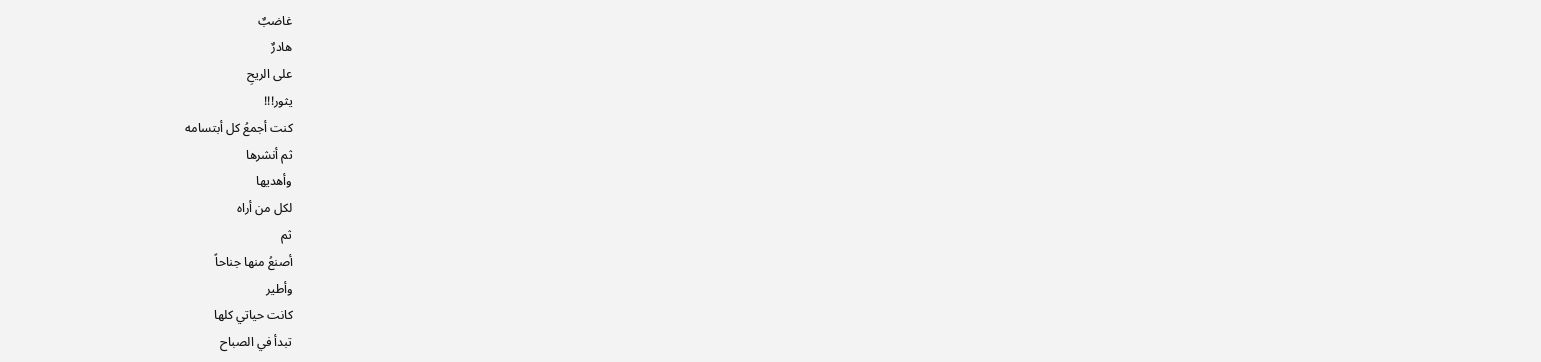غاضبٌ
هادرٌ
على الريحِ
يثور!!!
كنت أجمعُ كل أبتسامه
ثم أنشرها
وأهديها
لكل من أراه
ثم
أصنعُ منها جناحاً
وأطير
كانت حياتي كلها
تبدأ في الصباح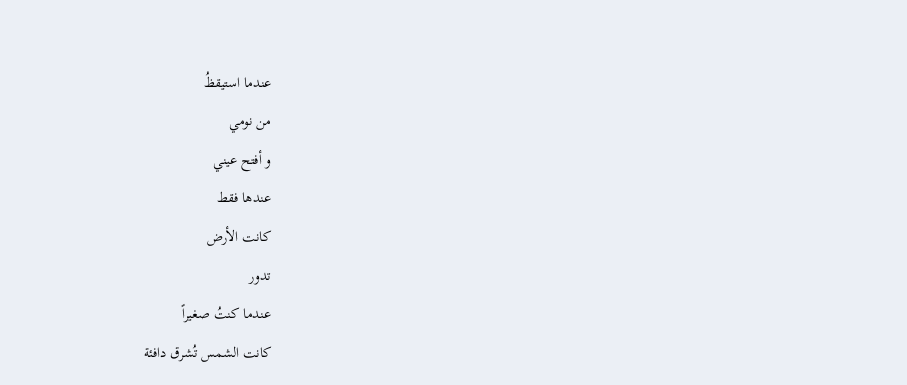عندما استيقظُ
من نومي
و أفتح عيني
عندها فقط
كانت الأرض
تدور
عندما كنتُ صغيراً
كانت الشمس تُشرق دافئة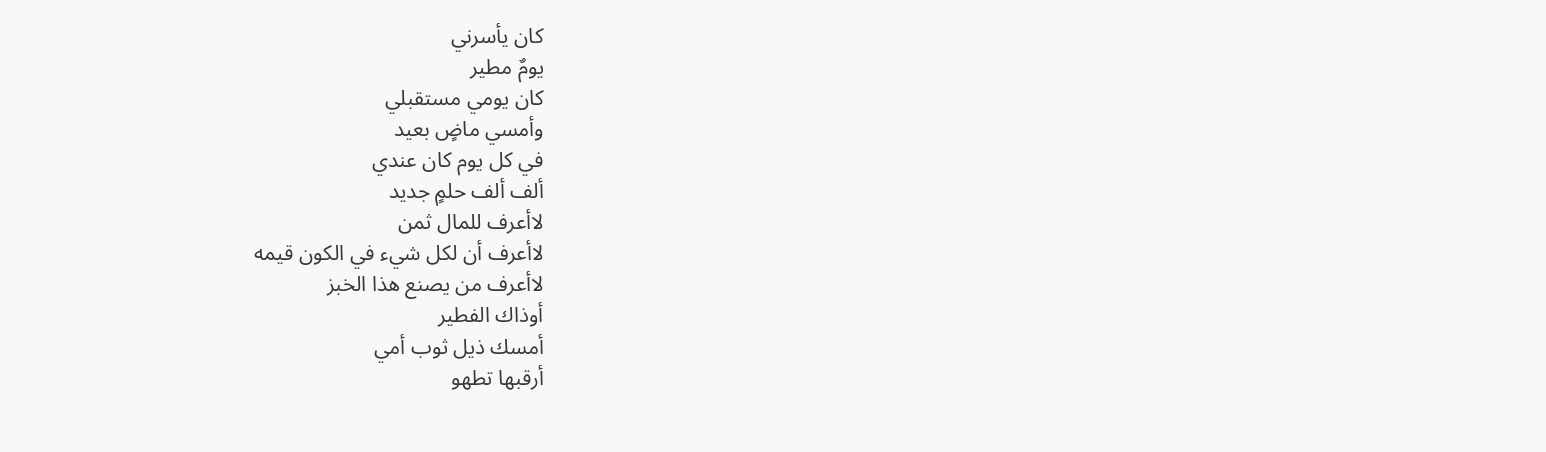كان يأسرني
يومٌ مطير
كان يومي مستقبلي
وأمسي ماضٍ بعيد
في كل يوم كان عندي
ألف ألف حلمٍ جديد
لاأعرف للمال ثمن
لاأعرف أن لكل شيء في الكون قيمه
لاأعرف من يصنع هذا الخبز
أوذاك الفطير
أمسك ذيل ثوب أمي
أرقبها تطهو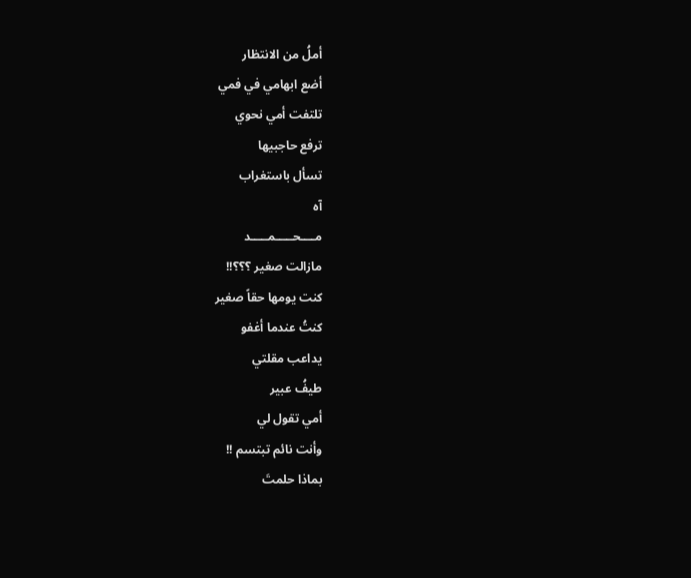أملُ من الانتظار
أضع ابهامي في فمي
تلتفت أمي نحوي
ترفع حاجبيها
تسأل باستغراب
آه
مــــحـــــمـــــد
مازالت صغير ؟؟؟!!
كنت يومها حقاً صغير
كنتُ عندما أغفو
يداعب مقلتي
طيفُ عبير
أمي تقول لي
وأنت نائم تبتسم !!
بماذا حلمتَ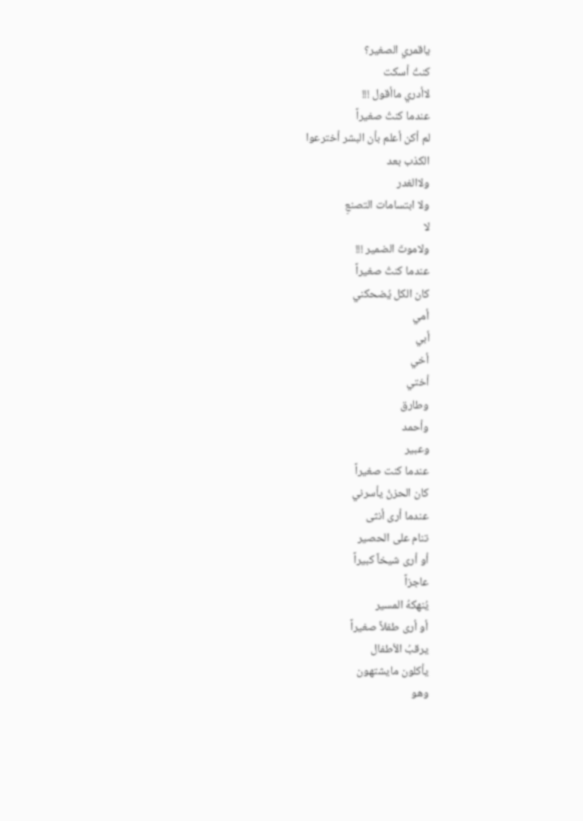ياقمري الصغير؟
كنتُ أسكت
لاأدري ماأقول !!!
عندما كنتُ صغيراً
لم أكن أعلم بأن البشر أخترعوا
الكذب بعد
ولاالغدر
ولا ابتسامات التصنعِ
لا
ولاموتَ الضمير !!!
عندما كنتُ صغيراً
كان الكل يُضحكني
أمي
أبي
أخي
أختي
وطارق
وأحمد
وعبير
عندما كنت صغيراً
كان الحزنُ يأسرني
عندما أرى أنثى
تنام على الحصير
أو أرى شيخاً كبيراً
عاجزاً
يُنهكهُ المسير
أو أرى طفلاً صغيراً
يرقبُ الأطفال
يأكلون مايشتهون
وهو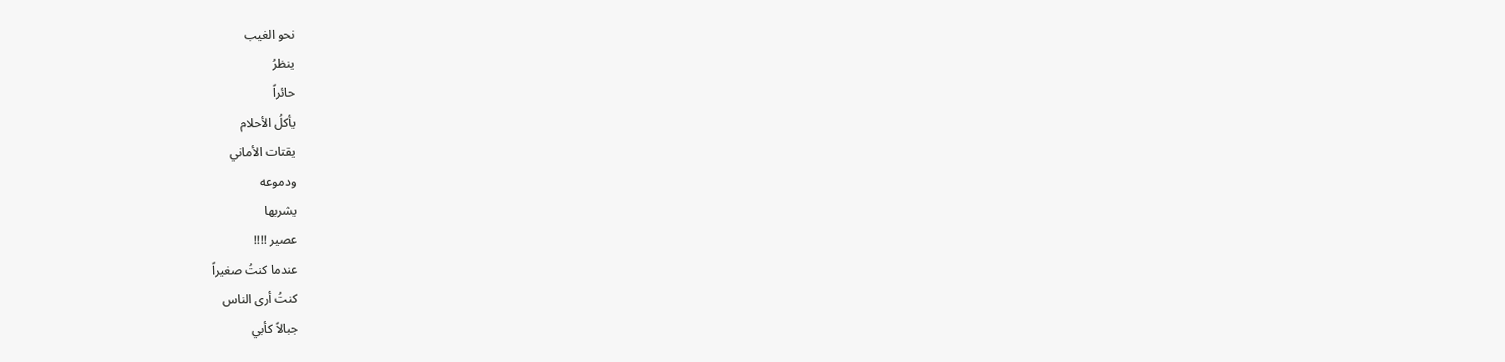نحو الغيب
ينظرُ
حائراً
يأكلُ الأحلام
يقتات الأماني
ودموعه
يشربها
عصير !!!!
عندما كنتُ صغيراً
كنتُ أرى الناس
جبالاً كأبي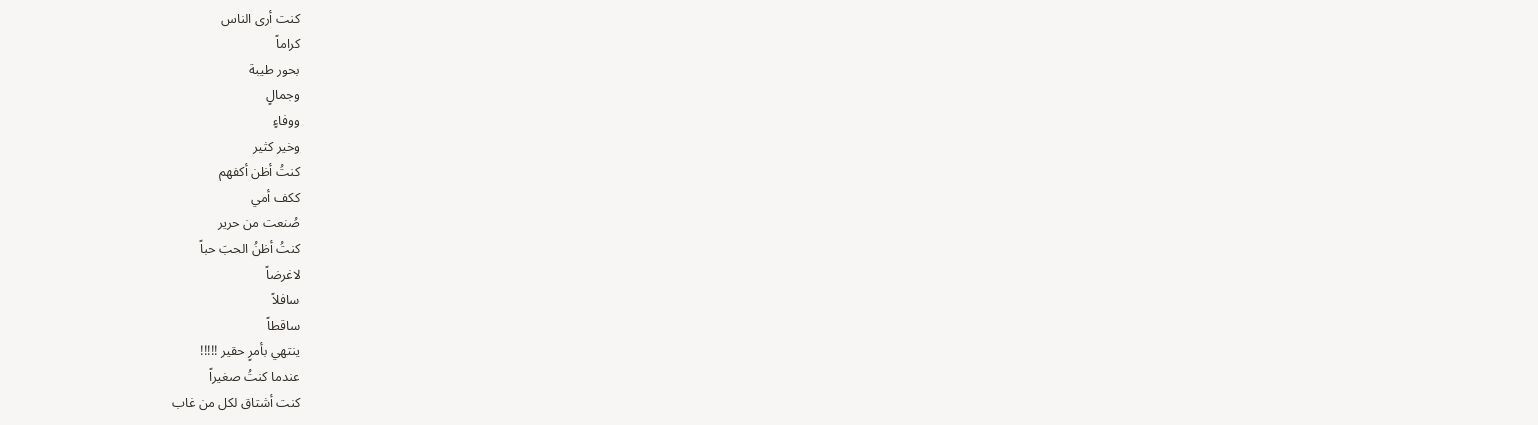كنت أرى الناس
كراماً
بحور طيبة
وجمالٍ
ووفاءٍ
وخير كثير
كنتُ أظن أكفهم
ككف أمي
صُنعت من حرير
كنتُ أظنُ الحبَ حباً
لاغرضاً
سافلاً
ساقطاً
ينتهي بأمرٍ حقير !!!!!
عندما كنتُ صغيراً
كنت أشتاق لكل من غاب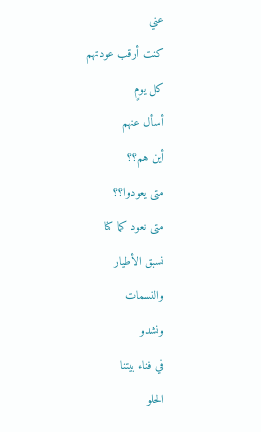عني
كنت أرقب عودتهم
كل يومٍ
أسأل عنهم
أين هم؟؟
متى يعودوا؟؟
متى نعود كما كنا
نسبق الأطيار
والنسمات
ونشدو
في فناء بيتنا
الحلو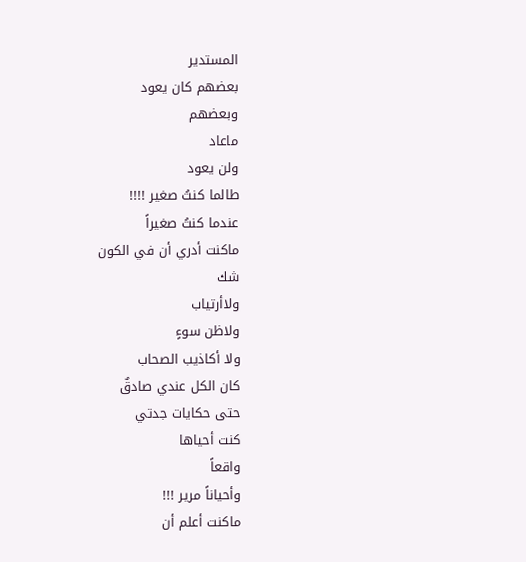المستدير
بعضهم كان يعود
وبعضهم
ماعاد
ولن يعود
طالما كنتُ صغير !!!!
عندما كنتُ صغيراً
ماكنت أدري أن في الكون
شك
ولاأرتياب
ولاظن سوءٍ
ولا أكاذيب الصحاب
كان الكل عندي صادقٌ
حتى حكايات جدتي
كنت أحياها
واقعاً
وأحياناً مرير !!!
ماكنت أعلم أن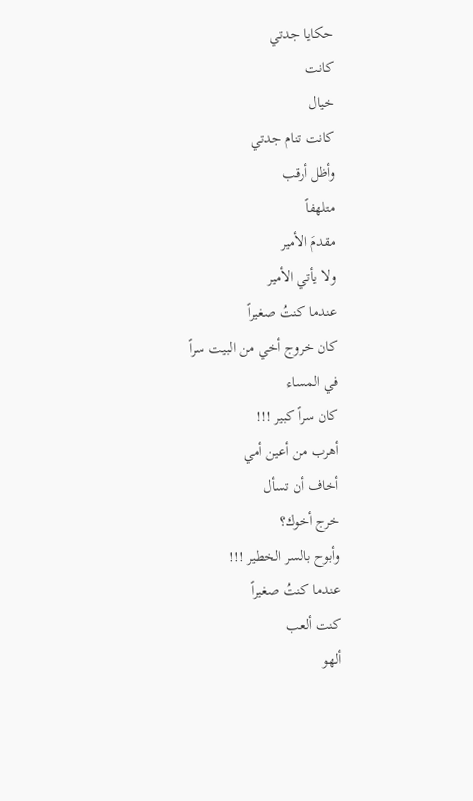حكايا جدتي
كانت
خيال
كانت تنام جدتي
وأظل أرقب
متلهفاً
مقدمَ الأمير
ولا يأتي الأمير
عندما كنتُ صغيراً
كان خروج أخي من البيت سراً
في المساء
كان سراً كبير !!!
أهرب من أعين أمي
أخاف أن تسأل
خرج أخوك؟
وأبوح بالسر الخطير !!!
عندما كنتُ صغيراً
كنت ألعب
ألهو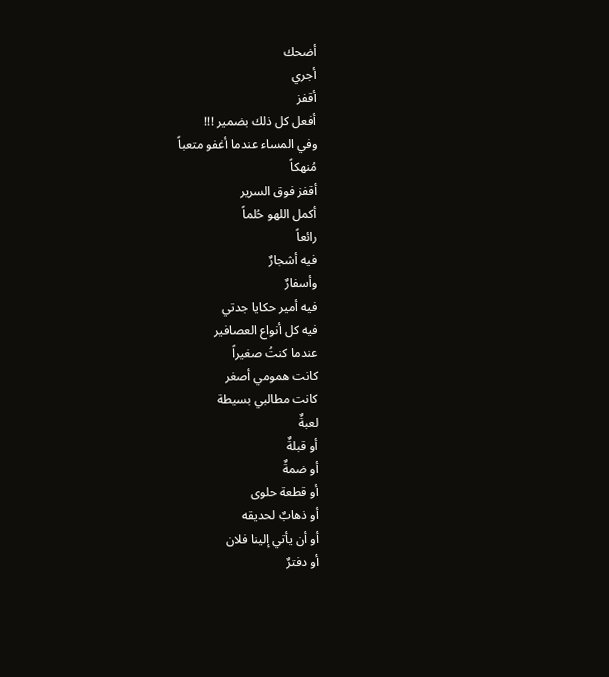أضحك
أجري
أقفز
أفعل كل ذلك بضمير !!!
وفي المساء عندما أغفو متعباً
مُنهكاً
أقفز فوق السرير
أكمل اللهو حُلماً
رائعاً
فيه أشجارٌ
وأسفارٌ
فيه أمير حكايا جدتي
فيه كل أنواع العصافير
عندما كنتُ صغيراً
كانت همومي أصغر
كانت مطالبي بسيطة
لعبةٌ
أو قبلةٌ
أو ضمةٌ
أو قطعة حلوى
أو ذهابٌ لحديقه
أو أن يأتي إلينا فلان
أو دفترٌ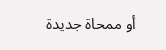أو ممحاة جديدة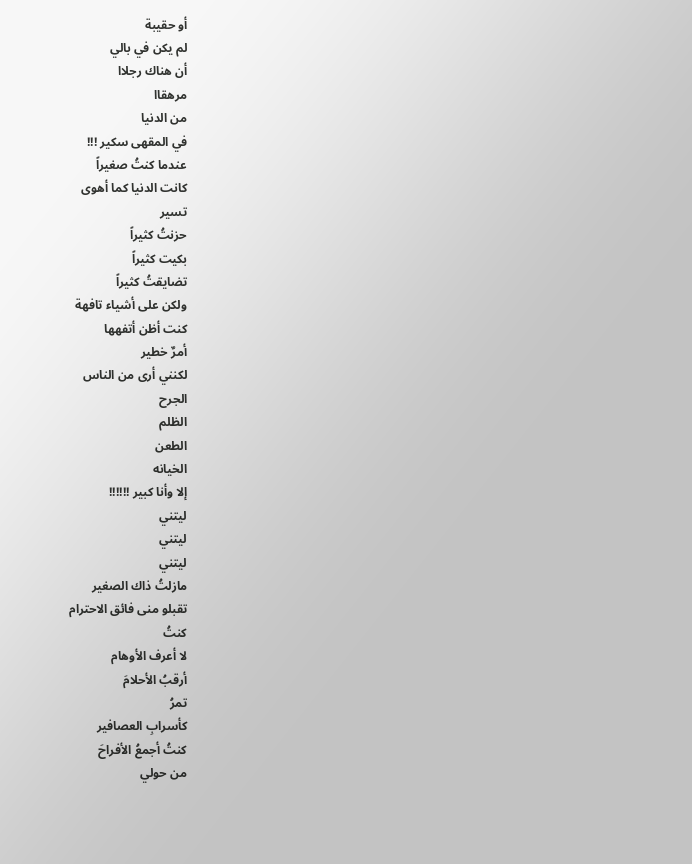أو حقيبة
لم يكن في بالي
أن هناك رجلاا
مرهقاا
من الدنيا
في المقهى سكير !!!
عندما كنتُ صغيراً
كانت الدنيا كما أهوى
تسير
حزنتُ كثيراً
بكيت كثيراً
تضايقتُ كثيراً
ولكن على أشياء تافهة
كنت أظن أتفهها
أمرٌ خطير
لكنني أرى من الناس
الجرح
الظلم
الطعن
الخيانه
إلا وأنا كبير !!!!!!
ليتني
ليتني
ليتني
مازلتُ ذاك الصغير
تقبلو منى فائق الاحترام
كنتُ
لا أعرف الأوهام
أرقبُ الأحلامَ
تمرُ
كأسرابِ العصافير
كنتُ أجمعُ الأفراحَ
من حولي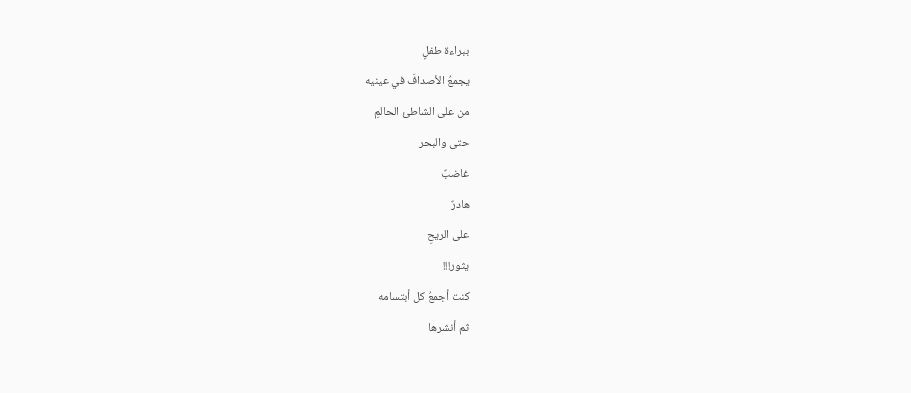ببراءة طفلٍ
يجمعُ الأصدافَ في عينيه
من على الشاطئ الحالمِ
حتى والبحر
غاضبٌ
هادرٌ
على الريحِ
يثور!!!
كنت أجمعُ كل أبتسامه
ثم أنشرها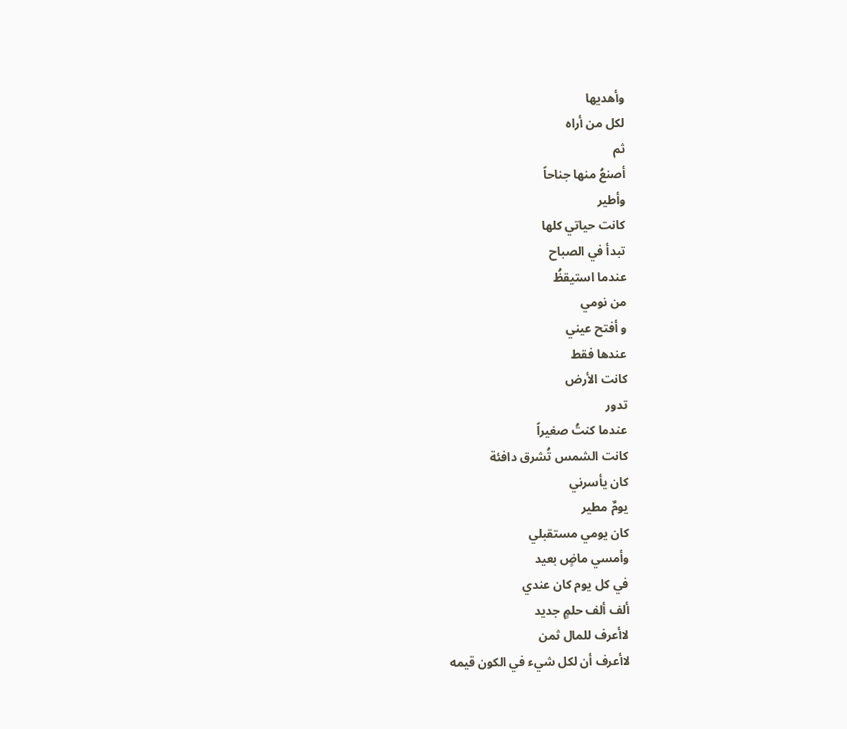وأهديها
لكل من أراه
ثم
أصنعُ منها جناحاً
وأطير
كانت حياتي كلها
تبدأ في الصباح
عندما استيقظُ
من نومي
و أفتح عيني
عندها فقط
كانت الأرض
تدور
عندما كنتُ صغيراً
كانت الشمس تُشرق دافئة
كان يأسرني
يومٌ مطير
كان يومي مستقبلي
وأمسي ماضٍ بعيد
في كل يوم كان عندي
ألف ألف حلمٍ جديد
لاأعرف للمال ثمن
لاأعرف أن لكل شيء في الكون قيمه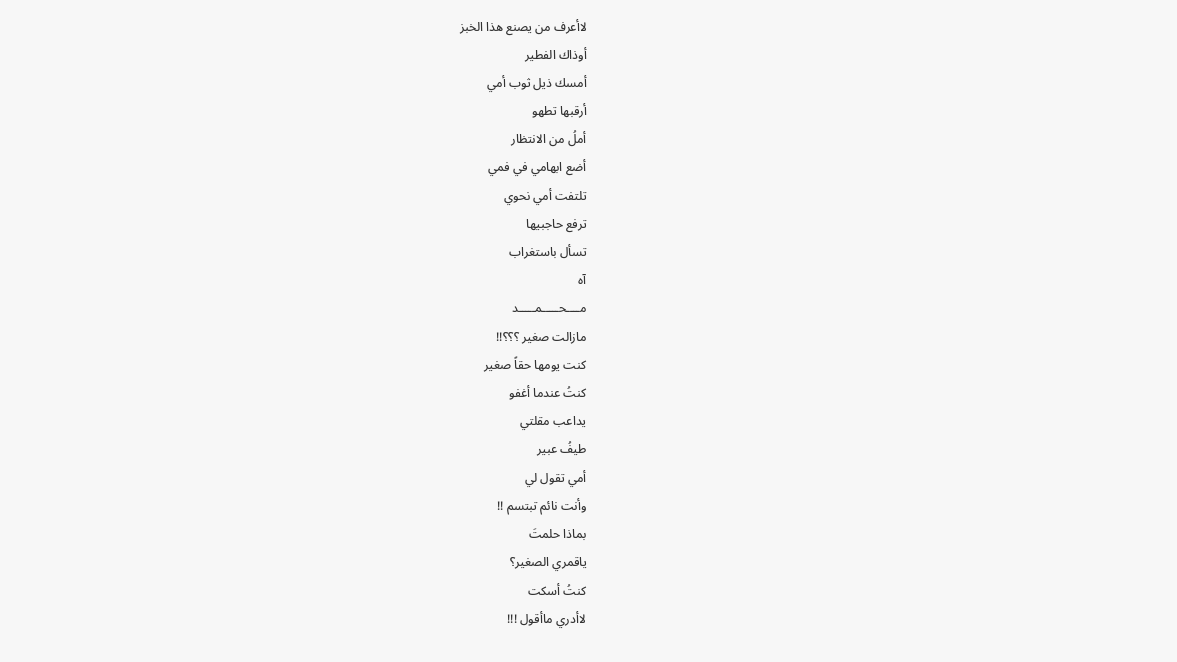لاأعرف من يصنع هذا الخبز
أوذاك الفطير
أمسك ذيل ثوب أمي
أرقبها تطهو
أملُ من الانتظار
أضع ابهامي في فمي
تلتفت أمي نحوي
ترفع حاجبيها
تسأل باستغراب
آه
مــــحـــــمـــــد
مازالت صغير ؟؟؟!!
كنت يومها حقاً صغير
كنتُ عندما أغفو
يداعب مقلتي
طيفُ عبير
أمي تقول لي
وأنت نائم تبتسم !!
بماذا حلمتَ
ياقمري الصغير؟
كنتُ أسكت
لاأدري ماأقول !!!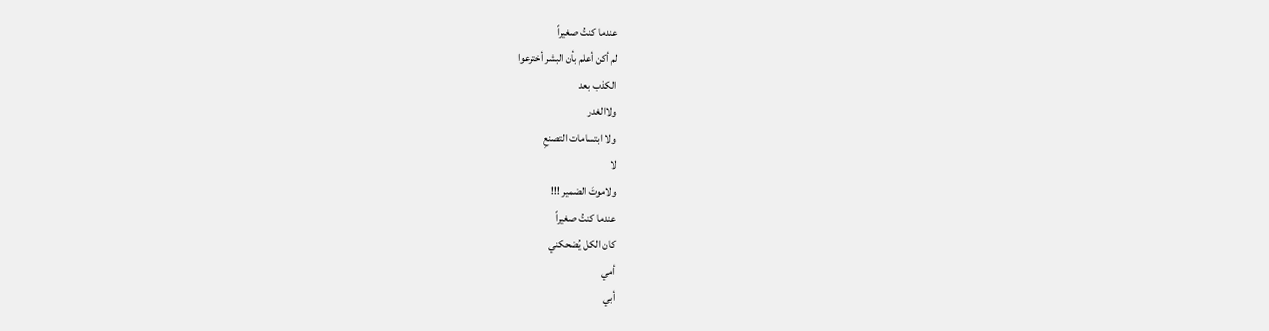عندما كنتُ صغيراً
لم أكن أعلم بأن البشر أخترعوا
الكذب بعد
ولاالغدر
ولا ابتسامات التصنعِ
لا
ولاموتَ الضمير !!!
عندما كنتُ صغيراً
كان الكل يُضحكني
أمي
أبي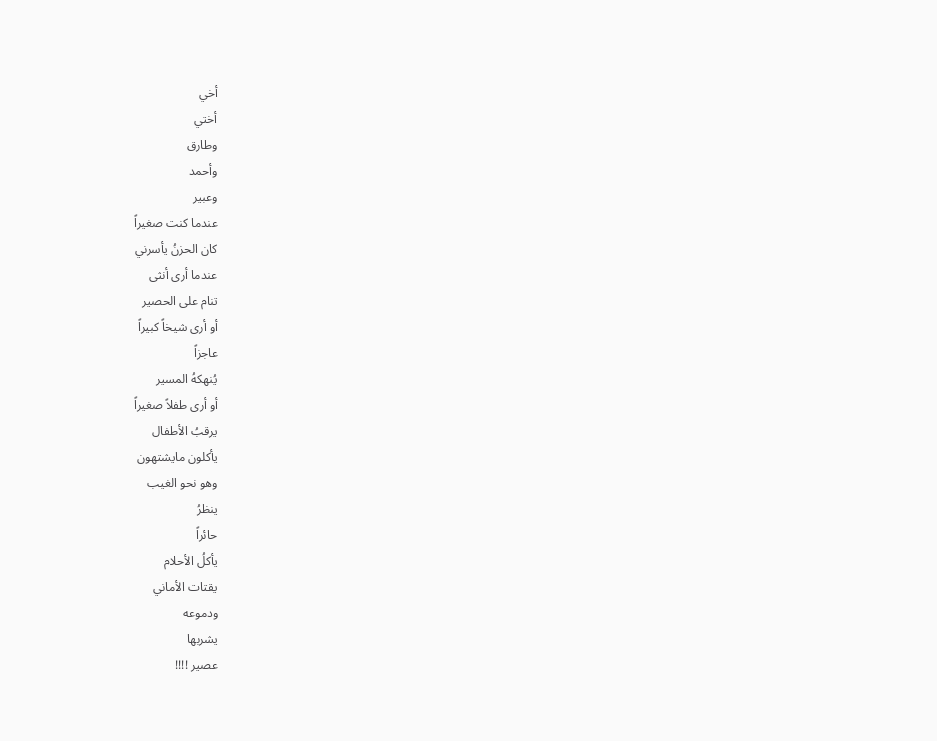أخي
أختي
وطارق
وأحمد
وعبير
عندما كنت صغيراً
كان الحزنُ يأسرني
عندما أرى أنثى
تنام على الحصير
أو أرى شيخاً كبيراً
عاجزاً
يُنهكهُ المسير
أو أرى طفلاً صغيراً
يرقبُ الأطفال
يأكلون مايشتهون
وهو نحو الغيب
ينظرُ
حائراً
يأكلُ الأحلام
يقتات الأماني
ودموعه
يشربها
عصير !!!!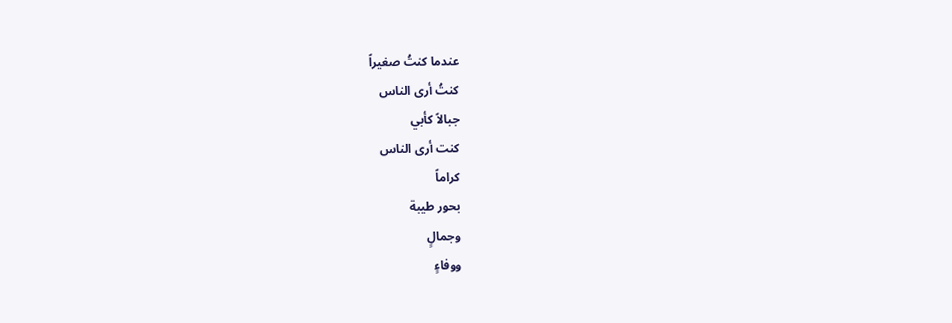عندما كنتُ صغيراً
كنتُ أرى الناس
جبالاً كأبي
كنت أرى الناس
كراماً
بحور طيبة
وجمالٍ
ووفاءٍ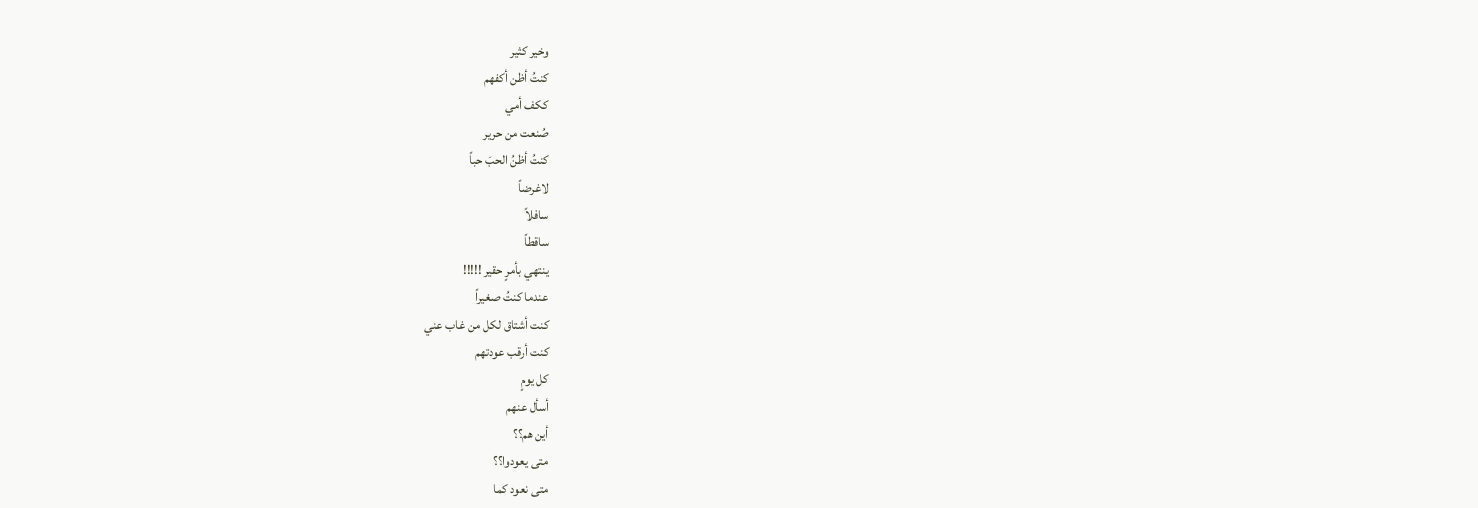وخير كثير
كنتُ أظن أكفهم
ككف أمي
صُنعت من حرير
كنتُ أظنُ الحبَ حباً
لاغرضاً
سافلاً
ساقطاً
ينتهي بأمرٍ حقير !!!!!
عندما كنتُ صغيراً
كنت أشتاق لكل من غاب عني
كنت أرقب عودتهم
كل يومٍ
أسأل عنهم
أين هم؟؟
متى يعودوا؟؟
متى نعود كما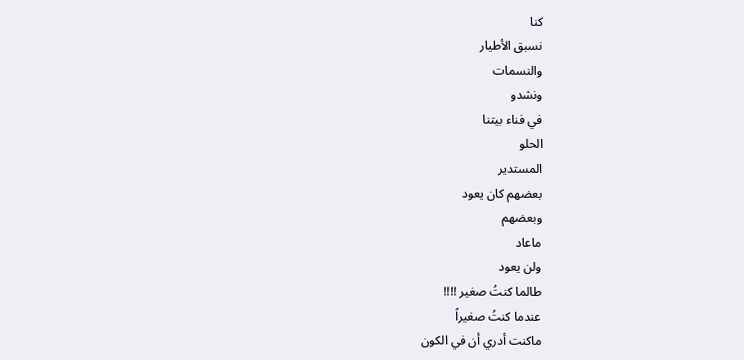كنا
نسبق الأطيار
والنسمات
ونشدو
في فناء بيتنا
الحلو
المستدير
بعضهم كان يعود
وبعضهم
ماعاد
ولن يعود
طالما كنتُ صغير !!!!
عندما كنتُ صغيراً
ماكنت أدري أن في الكون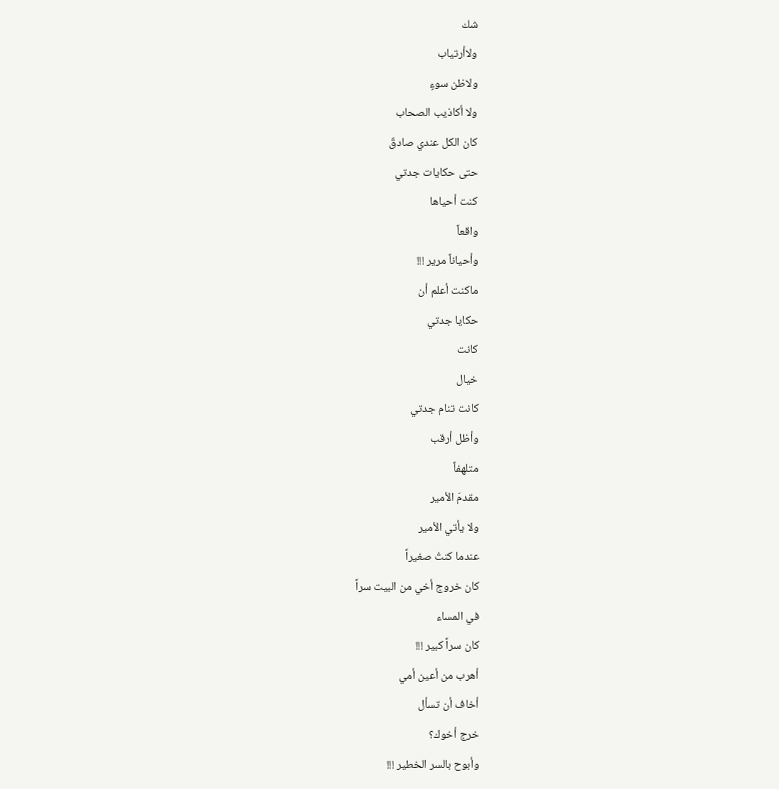شك
ولاأرتياب
ولاظن سوءٍ
ولا أكاذيب الصحاب
كان الكل عندي صادقٌ
حتى حكايات جدتي
كنت أحياها
واقعاً
وأحياناً مرير !!!
ماكنت أعلم أن
حكايا جدتي
كانت
خيال
كانت تنام جدتي
وأظل أرقب
متلهفاً
مقدمَ الأمير
ولا يأتي الأمير
عندما كنتُ صغيراً
كان خروج أخي من البيت سراً
في المساء
كان سراً كبير !!!
أهرب من أعين أمي
أخاف أن تسأل
خرج أخوك؟
وأبوح بالسر الخطير !!!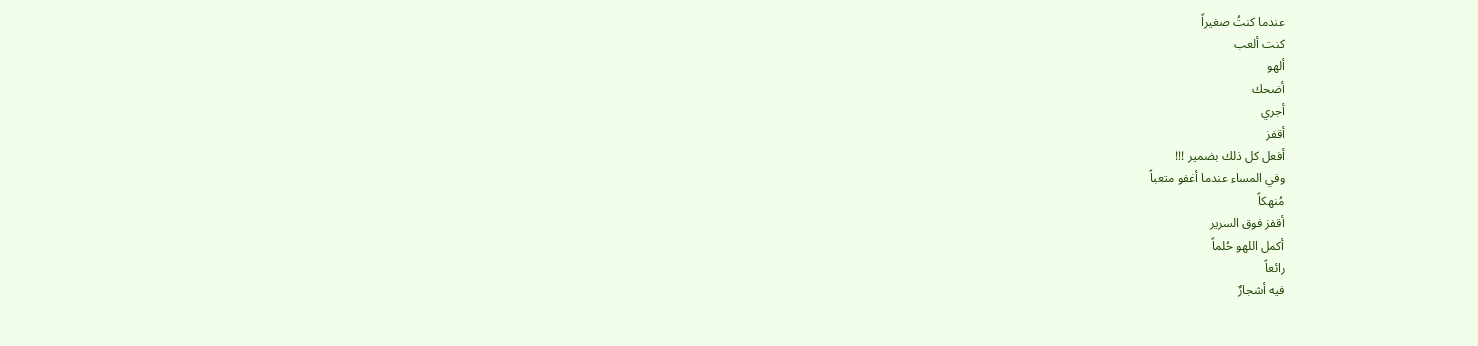عندما كنتُ صغيراً
كنت ألعب
ألهو
أضحك
أجري
أقفز
أفعل كل ذلك بضمير !!!
وفي المساء عندما أغفو متعباً
مُنهكاً
أقفز فوق السرير
أكمل اللهو حُلماً
رائعاً
فيه أشجارٌ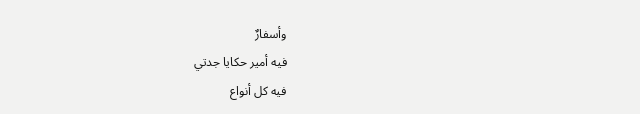وأسفارٌ
فيه أمير حكايا جدتي
فيه كل أنواع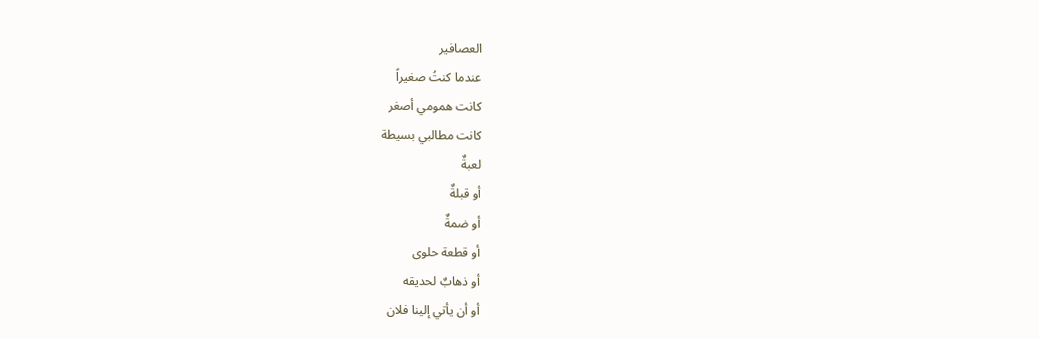العصافير
عندما كنتُ صغيراً
كانت همومي أصغر
كانت مطالبي بسيطة
لعبةٌ
أو قبلةٌ
أو ضمةٌ
أو قطعة حلوى
أو ذهابٌ لحديقه
أو أن يأتي إلينا فلان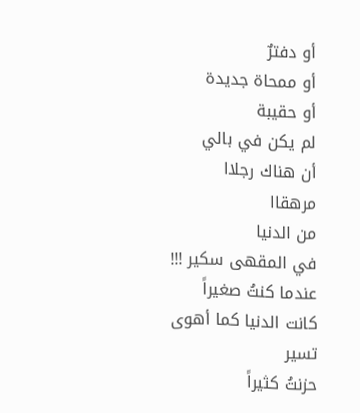أو دفترٌ
أو ممحاة جديدة
أو حقيبة
لم يكن في بالي
أن هناك رجلاا
مرهقاا
من الدنيا
في المقهى سكير !!!
عندما كنتُ صغيراً
كانت الدنيا كما أهوى
تسير
حزنتُ كثيراً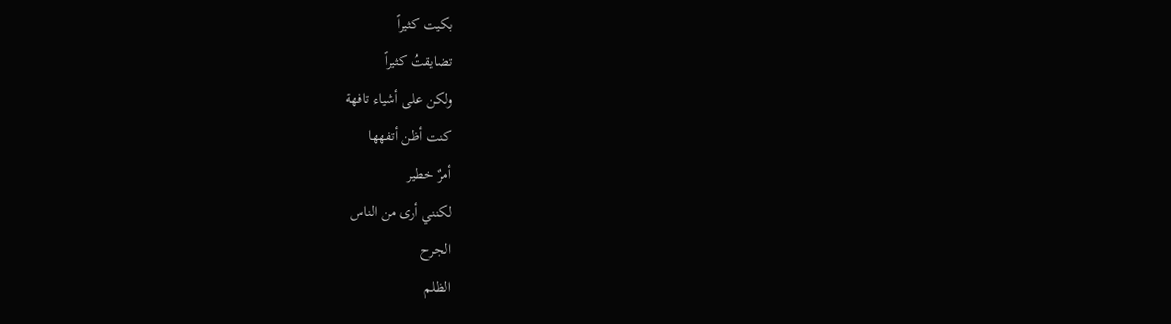بكيت كثيراً
تضايقتُ كثيراً
ولكن على أشياء تافهة
كنت أظن أتفهها
أمرٌ خطير
لكنني أرى من الناس
الجرح
الظلم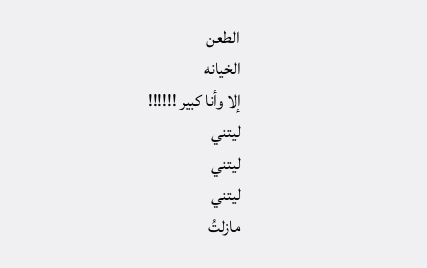الطعن
الخيانه
إلا وأنا كبير !!!!!!
ليتني
ليتني
ليتني
مازلتُ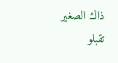ذاك الصغير
تقبلو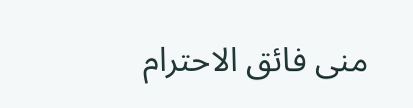منى فائق الاحترام